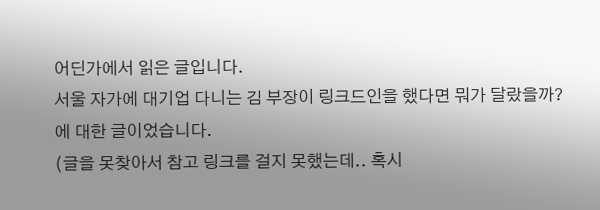어딘가에서 읽은 글입니다.
서울 자가에 대기업 다니는 김 부장이 링크드인을 했다면 뭐가 달랐을까? 에 대한 글이었습니다.
(글을 못찾아서 참고 링크를 걸지 못했는데.. 혹시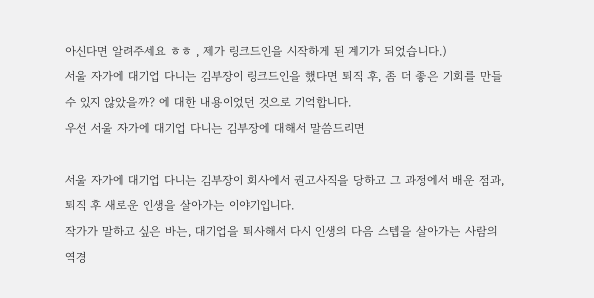아신다면 알려주세요 ㅎㅎ , 제가 링크드인을 시작하게 된 계기가 되었습니다.)
서울 자가에 대기업 다니는 김부장이 링크드인을 했다면 퇴직 후, 좀 더 좋은 기회를 만들 수 있지 않았을까? 에 대한 내용이었던 것으로 기억합니다.
우선 서울 자가에 대기업 다니는 김부장에 대해서 말씀드리면

서울 자가에 대기업 다니는 김부장이 회사에서 권고사직을 당하고 그 과정에서 배운 점과, 퇴직 후 새로운 인생을 살아가는 이야기입니다.
작가가 말하고 싶은 바는, 대기업을 퇴사해서 다시 인생의 다음 스텝을 살아가는 사람의 역경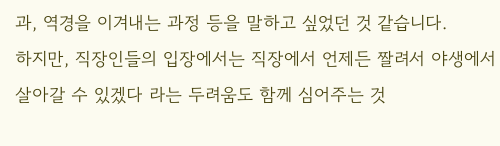과, 역경을 이겨내는 과정 등을 말하고 싶었던 것 같습니다.
하지만, 직장인들의 입장에서는 직장에서 언제든 짤려서 야생에서 살아갈 수 있겠다 라는 두려움도 함께 심어주는 것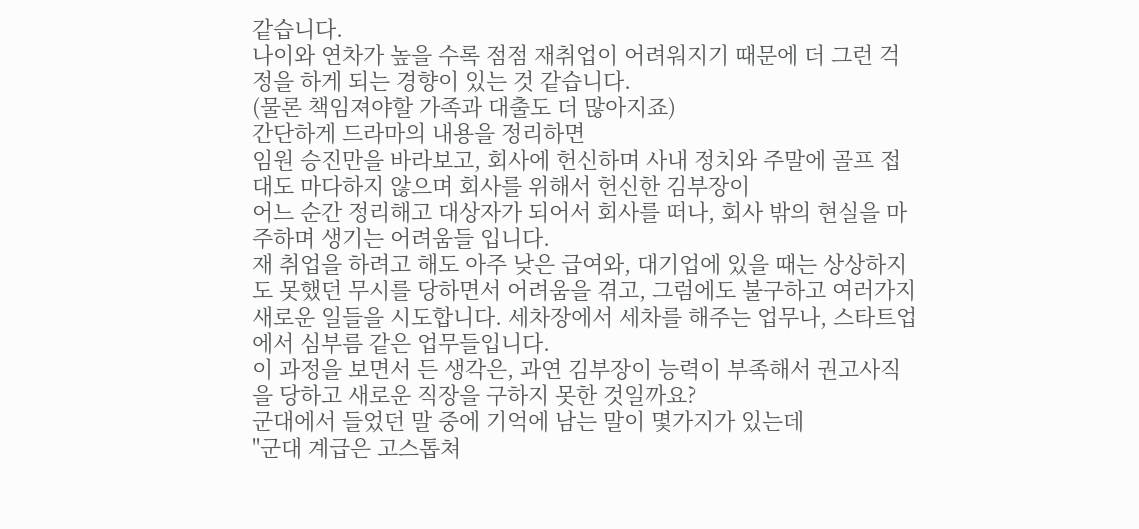같습니다.
나이와 연차가 높을 수록 점점 재취업이 어려워지기 때문에 더 그런 걱정을 하게 되는 경향이 있는 것 같습니다.
(물론 책임져야할 가족과 대출도 더 많아지죠)
간단하게 드라마의 내용을 정리하면
임원 승진만을 바라보고, 회사에 헌신하며 사내 정치와 주말에 골프 접대도 마다하지 않으며 회사를 위해서 헌신한 김부장이
어느 순간 정리해고 대상자가 되어서 회사를 떠나, 회사 밖의 현실을 마주하며 생기는 어려움들 입니다.
재 취업을 하려고 해도 아주 낮은 급여와, 대기업에 있을 때는 상상하지도 못했던 무시를 당하면서 어려움을 겪고, 그럼에도 불구하고 여러가지 새로운 일들을 시도합니다. 세차장에서 세차를 해주는 업무나, 스타트업에서 심부름 같은 업무들입니다.
이 과정을 보면서 든 생각은, 과연 김부장이 능력이 부족해서 권고사직을 당하고 새로운 직장을 구하지 못한 것일까요?
군대에서 들었던 말 중에 기억에 남는 말이 몇가지가 있는데
"군대 계급은 고스톱쳐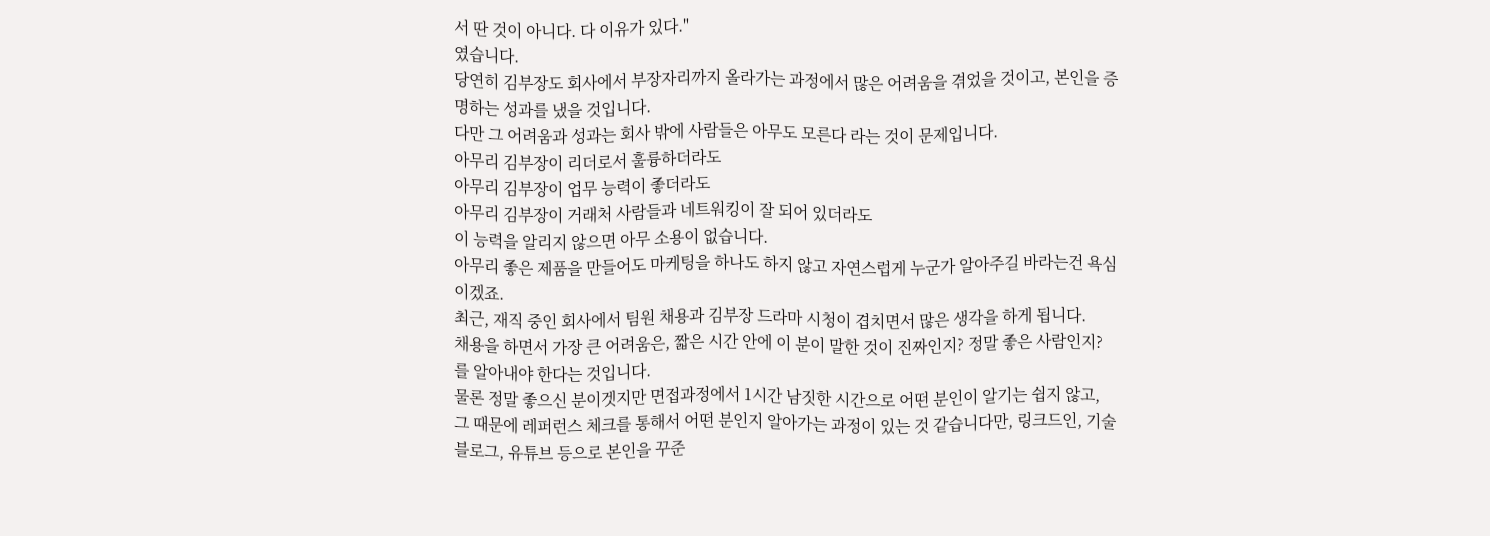서 딴 것이 아니다. 다 이유가 있다."
였습니다.
당연히 김부장도 회사에서 부장자리까지 올라가는 과정에서 많은 어려움을 겪었을 것이고, 본인을 증명하는 성과를 냈을 것입니다.
다만 그 어려움과 성과는 회사 밖에 사람들은 아무도 모른다 라는 것이 문제입니다.
아무리 김부장이 리더로서 훌륭하더라도
아무리 김부장이 업무 능력이 좋더라도
아무리 김부장이 거래처 사람들과 네트워킹이 잘 되어 있더라도
이 능력을 알리지 않으면 아무 소용이 없습니다.
아무리 좋은 제품을 만들어도 마케팅을 하나도 하지 않고 자연스럽게 누군가 알아주길 바라는건 욕심이겠죠.
최근, 재직 중인 회사에서 팀원 채용과 김부장 드라마 시청이 겹치면서 많은 생각을 하게 됩니다.
채용을 하면서 가장 큰 어려움은, 짧은 시간 안에 이 분이 말한 것이 진짜인지? 정말 좋은 사람인지? 를 알아내야 한다는 것입니다.
물론 정말 좋으신 분이겟지만 면접과정에서 1시간 남짓한 시간으로 어떤 분인이 알기는 쉽지 않고, 그 때문에 레퍼런스 체크를 통해서 어떤 분인지 알아가는 과정이 있는 것 같습니다만, 링크드인, 기술블로그, 유튜브 등으로 본인을 꾸준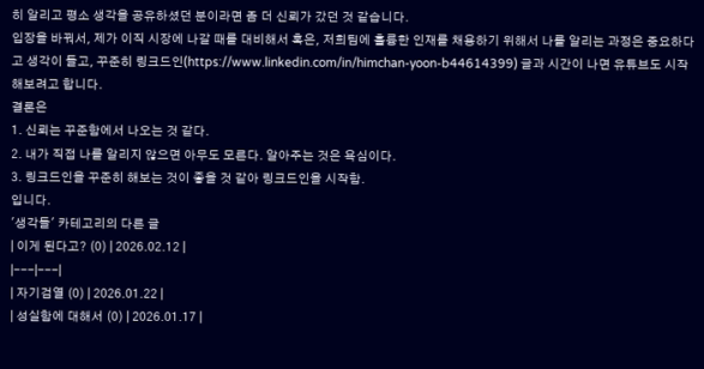히 알리고 평소 생각을 공유하셨던 분이라면 좀 더 신뢰가 갔던 것 같습니다.
입장을 바꿔서, 제가 이직 시장에 나갈 때를 대비해서 혹은, 저희팀에 훌륭한 인재를 채용하기 위해서 나를 알리는 과정은 중요하다고 생각이 들고, 꾸준히 링크드인(https://www.linkedin.com/in/himchan-yoon-b44614399) 글과 시간이 나면 유튜브도 시작해보려고 합니다.
결론은
1. 신뢰는 꾸준함에서 나오는 것 같다.
2. 내가 직접 나를 알리지 않으면 아무도 모른다. 알아주는 것은 욕심이다.
3. 링크드인을 꾸준히 해보는 것이 좋을 것 같아 링크드인을 시작함.
입니다.
'생각들' 카테고리의 다른 글
| 이게 된다고? (0) | 2026.02.12 |
|---|---|
| 자기검열 (0) | 2026.01.22 |
| 성실함에 대해서 (0) | 2026.01.17 |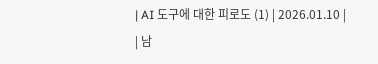| AI 도구에 대한 피로도 (1) | 2026.01.10 |
| 남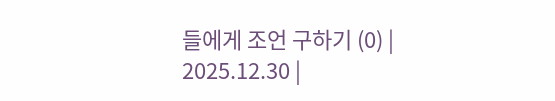들에게 조언 구하기 (0) | 2025.12.30 |